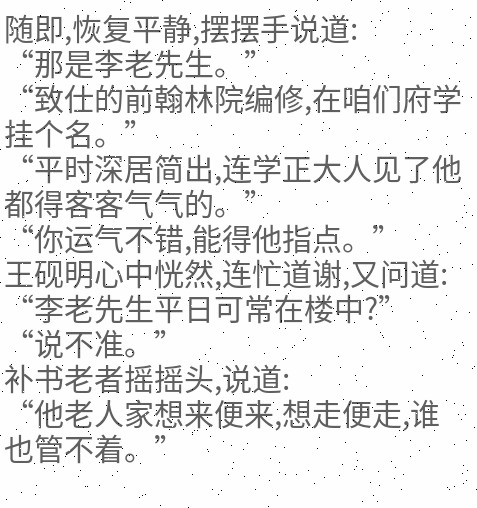随即,恢复平静,摆摆手说道:
“那是李老先生。”
“致仕的前翰林院编修,在咱们府学挂个名。”
“平时深居简出,连学正大人见了他都得客客气气的。”
“你运气不错,能得他指点。”
王砚明心中恍然,连忙道谢,又问道:
“李老先生平日可常在楼中?”
“说不准。”
补书老者摇摇头,说道:
“他老人家想来便来,想走便走,谁也管不着。”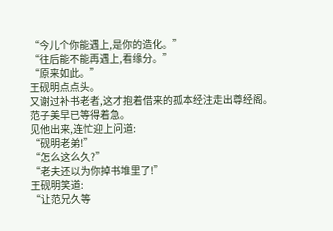“今儿个你能遇上,是你的造化。”
“往后能不能再遇上,看缘分。”
“原来如此。”
王砚明点点头。
又谢过补书老者,这才抱着借来的孤本经注走出尊经阁。
范子美早已等得着急。
见他出来,连忙迎上问道:
“砚明老弟!”
“怎么这么久?”
“老夫还以为你掉书堆里了!”
王砚明笑道:
“让范兄久等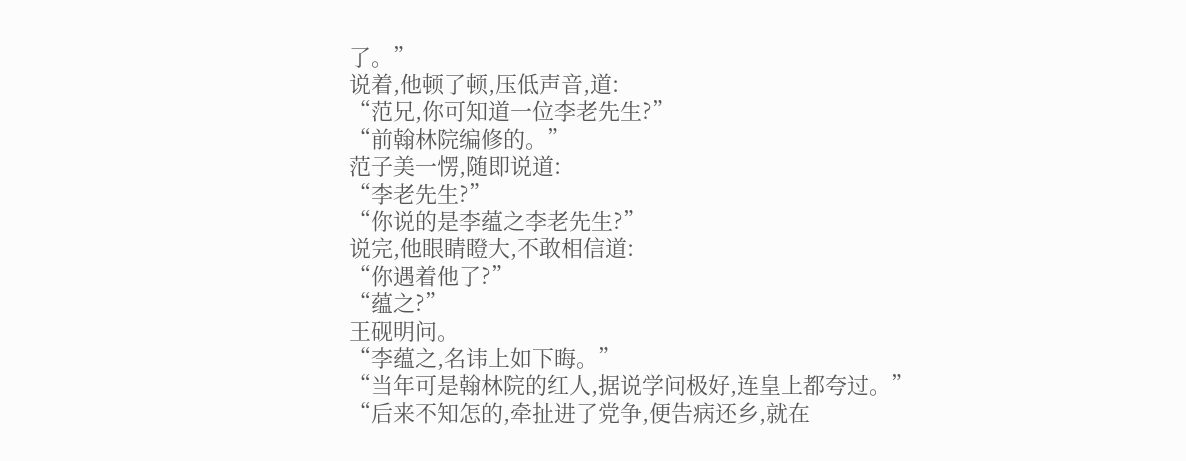了。”
说着,他顿了顿,压低声音,道:
“范兄,你可知道一位李老先生?”
“前翰林院编修的。”
范子美一愣,随即说道:
“李老先生?”
“你说的是李蕴之李老先生?”
说完,他眼睛瞪大,不敢相信道:
“你遇着他了?”
“蕴之?”
王砚明问。
“李蕴之,名讳上如下晦。”
“当年可是翰林院的红人,据说学问极好,连皇上都夸过。”
“后来不知怎的,牵扯进了党争,便告病还乡,就在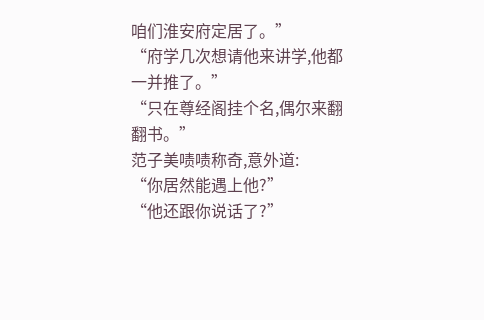咱们淮安府定居了。”
“府学几次想请他来讲学,他都一并推了。”
“只在尊经阁挂个名,偶尔来翻翻书。”
范子美啧啧称奇,意外道:
“你居然能遇上他?”
“他还跟你说话了?”